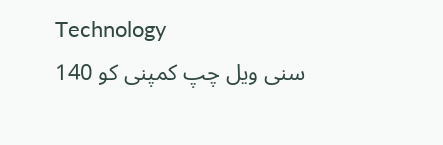Technology
سنی ویل چپ کمپنی کو 140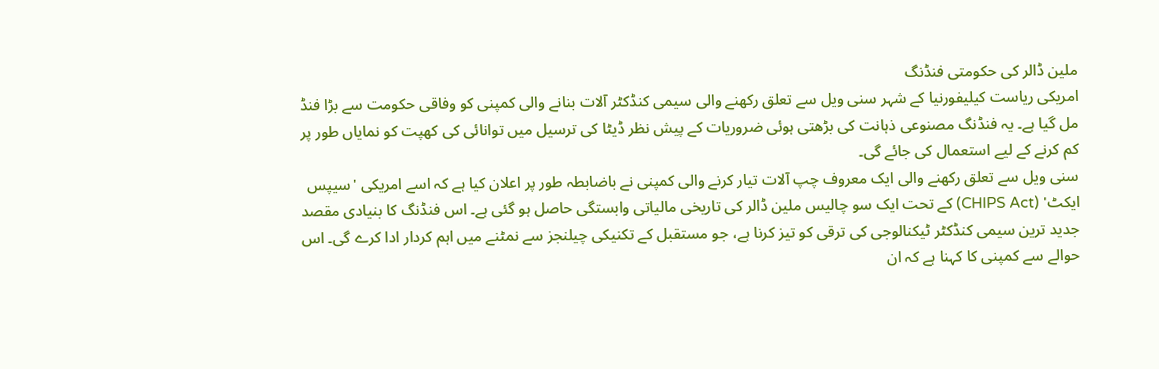ملین ڈالر کی حکومتی فنڈنگ
امریکی ریاست کیلیفورنیا کے شہر سنی ویل سے تعلق رکھنے والی سیمی کنڈکٹر آلات بنانے والی کمپنی کو وفاقی حکومت سے بڑا فنڈ مل گیا ہے۔ یہ فنڈنگ مصنوعی ذہانت کی بڑھتی ہوئی ضروریات کے پیش نظر ڈیٹا کی ترسیل میں توانائی کی کھپت کو نمایاں طور پر کم کرنے کے لیے استعمال کی جائے گی۔
سنی ویل سے تعلق رکھنے والی ایک معروف چپ آلات تیار کرنے والی کمپنی نے باضابطہ طور پر اعلان کیا ہے کہ اسے امریکی 'سیپس ایکٹ' (CHIPS Act) کے تحت ایک سو چالیس ملین ڈالر کی تاریخی مالیاتی وابستگی حاصل ہو گئی ہے۔ اس فنڈنگ کا بنیادی مقصد جدید ترین سیمی کنڈکٹر ٹیکنالوجی کی ترقی کو تیز کرنا ہے، جو مستقبل کے تکنیکی چیلنجز سے نمٹنے میں اہم کردار ادا کرے گی۔ اس حوالے سے کمپنی کا کہنا ہے کہ ان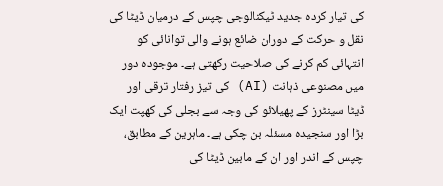کی تیار کردہ جدید ٹیکنالوجی چپس کے درمیان ڈیٹا کی نقل و حرکت کے دوران ضائع ہونے والی توانائی کو انتہائی کم کرنے کی صلاحیت رکھتی ہے۔ موجودہ دور میں مصنوعی ذہانت (AI) کی تیز رفتار ترقی اور ڈیٹا سینٹرز کے پھیلائو کی وجہ سے بجلی کی کھپت ایک بڑا اور سنجیدہ مسئلہ بن چکی ہے۔ ماہرین کے مطابق، چپس کے اندر اور ان کے مابین ڈیٹا کی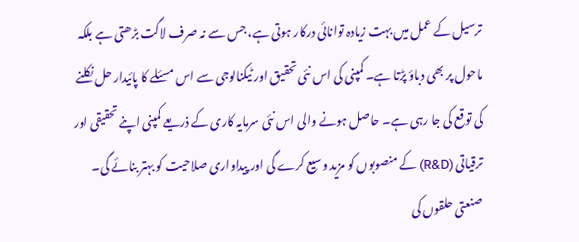ترسیل کے عمل میں بہت زیادہ توانائی درکار ہوتی ہے، جس سے نہ صرف لاگت بڑھتی ہے بلکہ ماحول پر بھی دباؤ پڑتا ہے۔ کمپنی کی اس نئی تحقیق اور ٹیکنالوجی سے اس مسئلے کا پائیدار حل نکلنے کی توقع کی جا رہی ہے۔ حاصل ہونے والی اس نئی سرمایہ کاری کے ذریعے کمپنی اپنے تحقیقی اور ترقیاتی (R&D) کے منصوبوں کو مزید وسیع کرے گی اور پیداواری صلاحیت کو بہتر بنائے گی۔ صنعتی حلقوں کی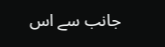جانب سے اس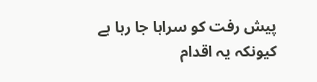پیش رفت کو سراہا جا رہا ہے کیونکہ یہ اقدام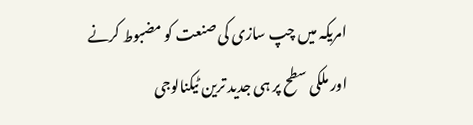امریکہ میں چپ سازی کی صنعت کو مضبوط کرنے اور ملکی سطح پر ہی جدید ترین ٹیکنالوجی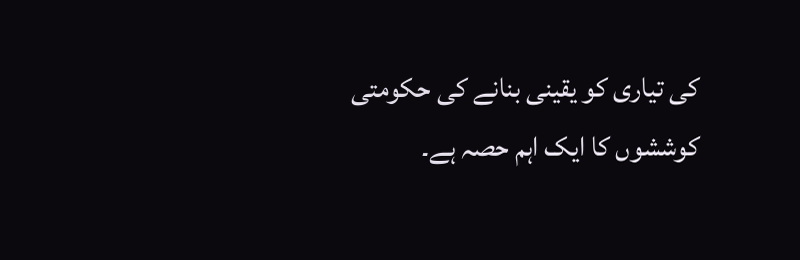کی تیاری کو یقینی بنانے کی حکومتی کوششوں کا ایک اہم حصہ ہے۔